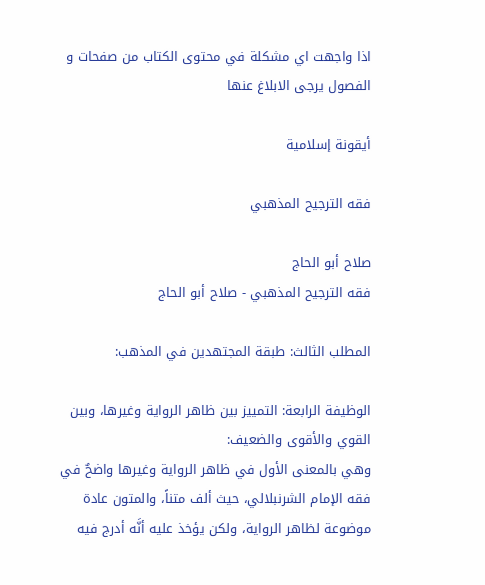اذا واجهت اي مشكلة في محتوى الكتاب من صفحات و الفصول يرجى الابلاغ عنها

أيقونة إسلامية

فقه الترجيح المذهبي

صلاح أبو الحاج
فقه الترجيح المذهبي - صلاح أبو الحاج

المطلب الثالث: طبقة المجتهدين في المذهب:

الوظيفة الرابعة: التمييز بين ظاهر الرواية وغيرها، وبين القوي والأقوى والضعيف:
وهي بالمعنى الأول في ظاهر الرواية وغيرها واضحٌ في فقه الإمام الشرنبلالي، حيث ألف متناً، والمتون عادة موضوعة لظاهر الرواية، ولكن يؤخذ عليه أنَّه أدرج فيه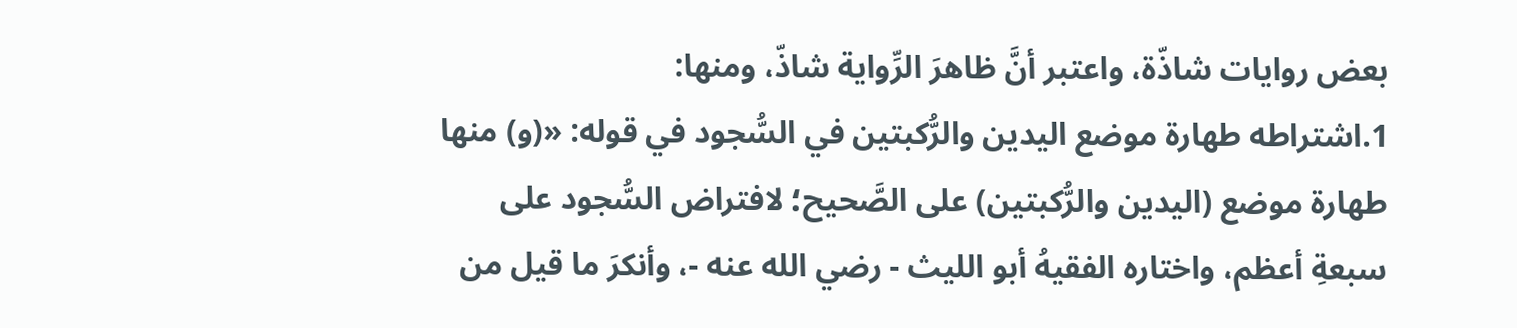بعض روايات شاذّة، واعتبر أنَّ ظاهرَ الرِّواية شاذّ، ومنها:
1.اشتراطه طهارة موضع اليدين والرُّكبتين في السُّجود في قوله: «(و) منها طهارة موضع (اليدين والرُّكبتين) على الصَّحيح؛ لافتراض السُّجود على سبعةِ أعظم، واختاره الفقيهُ أبو الليث - رضي الله عنه -، وأنكرَ ما قيل من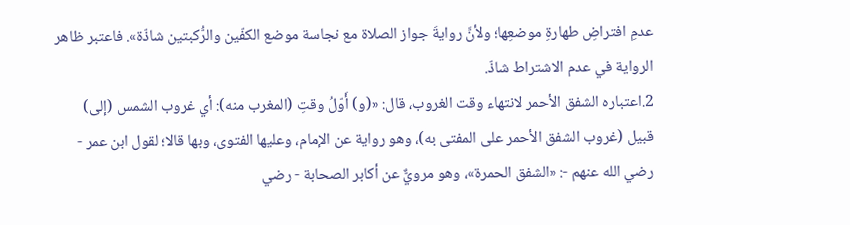عدمِ افتراضِ طهارةِ موضعِها؛ ولأنَّ روايةَ جواز الصلاة مع نجاسة موضع الكفّين والرُّكبتين شاذّة». فاعتبر ظاهر الرواية في عدم الاشتراط شاذّ.
2.اعتباره الشفق الأحمر لانتهاء وقت الغروب، قال: «(و) أَوّلُ وقتِ (المغرب منه): أي غروب الشمس (إلى) قبيل (غروب الشفق الأحمر على المفتى به)، وهو رواية عن الإمام، وعليها الفتوى، وبها قالا؛ لقول ابن عمر - رضي الله عنهم -: «الشفق الحمرة»، وهو مرويٌّ عن أكابر الصحابة - رضي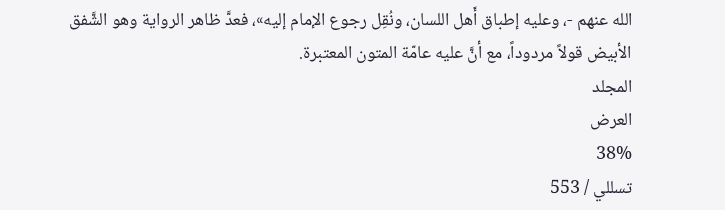الله عنهم -، وعليه إطباق أَهل اللسان، ونُقِل رجوع الإمام إليه»، فعدَّ ظاهر الرواية وهو الشَّفق الأبيض قولاً مردوداً، مع أنَّ عليه عامّة المتون المعتبرة.
المجلد
العرض
38%
تسللي / 553